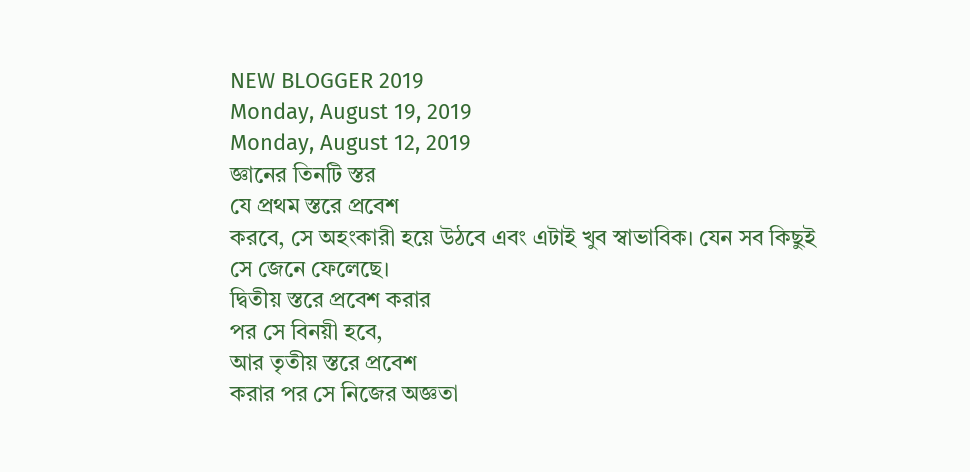NEW BLOGGER 2019
Monday, August 19, 2019
Monday, August 12, 2019
জ্ঞানের তিনটি স্তর
যে প্রথম স্তরে প্রবেশ
করবে, সে অহংকারী হয়ে উঠবে এবং এটাই খুব স্বাভাবিক। যেন সব কিছুই
সে জেনে ফেলেছে।
দ্বিতীয় স্তরে প্রবেশ করার
পর সে বিনয়ী হবে,
আর তৃতীয় স্তরে প্রবেশ
করার পর সে নিজের অজ্ঞতা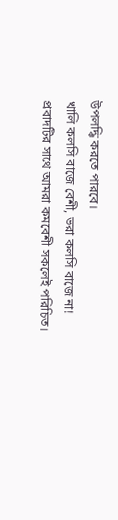উপলদ্ধি করতে পারবে।
খালি কলসি বাজে বেশী, ভরা কলসি বাজে না!
প্রবাদটির সাথে আমরা কমবেশী সকলেই পরিচিত।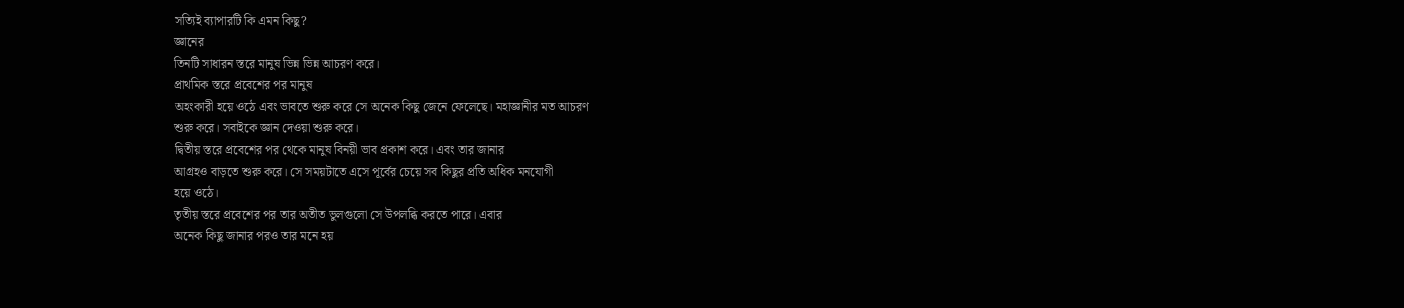সত্যিই ব্যাপারটি কি এমন কিছু?
জ্ঞানের
তিনটি সাধারন স্তরে মানুষ ভিন্ন ভিন্ন আচরণ করে।
প্রাথমিক স্তরে প্রবেশের পর মানুষ
অহংকারী হয়ে ওঠে এবং ভাবতে শুরু করে সে অনেক কিছু জেনে ফেলেছে। মহাজ্ঞানীর মত আচরণ
শুরু করে। সবাইকে জ্ঞান দেওয়া শুরু করে।
দ্বিতীয় স্তরে প্রবেশের পর থেকে মানুষ বিনয়ী ভাব প্রকাশ করে। এবং তার জানার
আগ্রহও বাড়তে শুরু করে। সে সময়টাতে এসে পূর্বের চেয়ে সব কিছুর প্রতি অধিক মনযোগী
হয়ে ওঠে।
তৃতীয় স্তরে প্রবেশের পর তার অতীত ভুলগুলো সে উপলব্ধি করতে পারে। এবার
অনেক কিছু জানার পরও তার মনে হয়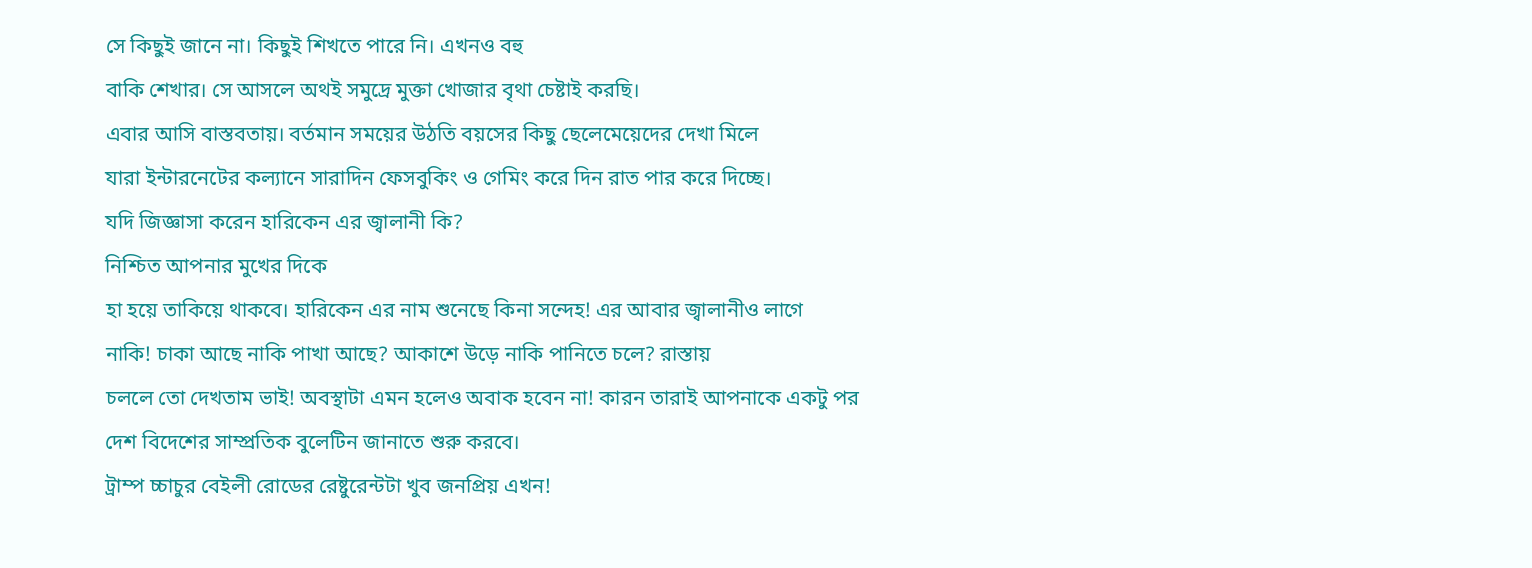সে কিছুই জানে না। কিছুই শিখতে পারে নি। এখনও বহু
বাকি শেখার। সে আসলে অথই সমুদ্রে মুক্তা খোজার বৃথা চেষ্টাই করছি।
এবার আসি বাস্তবতায়। বর্তমান সময়ের উঠতি বয়সের কিছু ছেলেমেয়েদের দেখা মিলে
যারা ইন্টারনেটের কল্যানে সারাদিন ফেসবুকিং ও গেমিং করে দিন রাত পার করে দিচ্ছে।
যদি জিজ্ঞাসা করেন হারিকেন এর জ্বালানী কি?
নিশ্চিত আপনার মুখের দিকে
হা হয়ে তাকিয়ে থাকবে। হারিকেন এর নাম শুনেছে কিনা সন্দেহ! এর আবার জ্বালানীও লাগে
নাকি! চাকা আছে নাকি পাখা আছে? আকাশে উড়ে নাকি পানিতে চলে? রাস্তায়
চললে তো দেখতাম ভাই! অবস্থাটা এমন হলেও অবাক হবেন না! কারন তারাই আপনাকে একটু পর
দেশ বিদেশের সাম্প্রতিক বুলেটিন জানাতে শুরু করবে।
ট্রাম্প চ্চাচুর বেইলী রোডের রেষ্টুরেন্টটা খুব জনপ্রিয় এখন!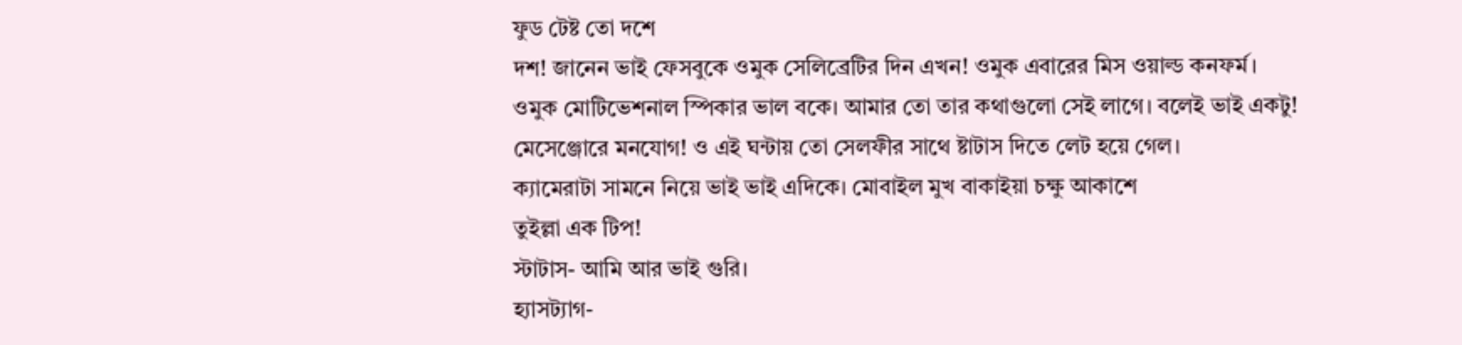ফুড টেষ্ট তো দশে
দশ! জানেন ভাই ফেসবুকে ওমুক সেলিব্রেটির দিন এখন! ওমুক এবারের মিস ওয়াল্ড কনফর্ম।
ওমুক মোটিভেশনাল স্পিকার ভাল বকে। আমার তো তার কথাগুলো সেই লাগে। বলেই ভাই একটু!
মেসেঞ্জোরে মনযোগ! ও এই ঘন্টায় তো সেলফীর সাথে ষ্টাটাস দিতে লেট হয়ে গেল।
ক্যামেরাটা সামনে নিয়ে ভাই ভাই এদিকে। মোবাইল মুখ বাকাইয়া চক্ষু আকাশে
তুইল্লা এক টিপ!
স্টাটাস- আমি আর ভাই গুরি।
হ্যাসট্যাগ-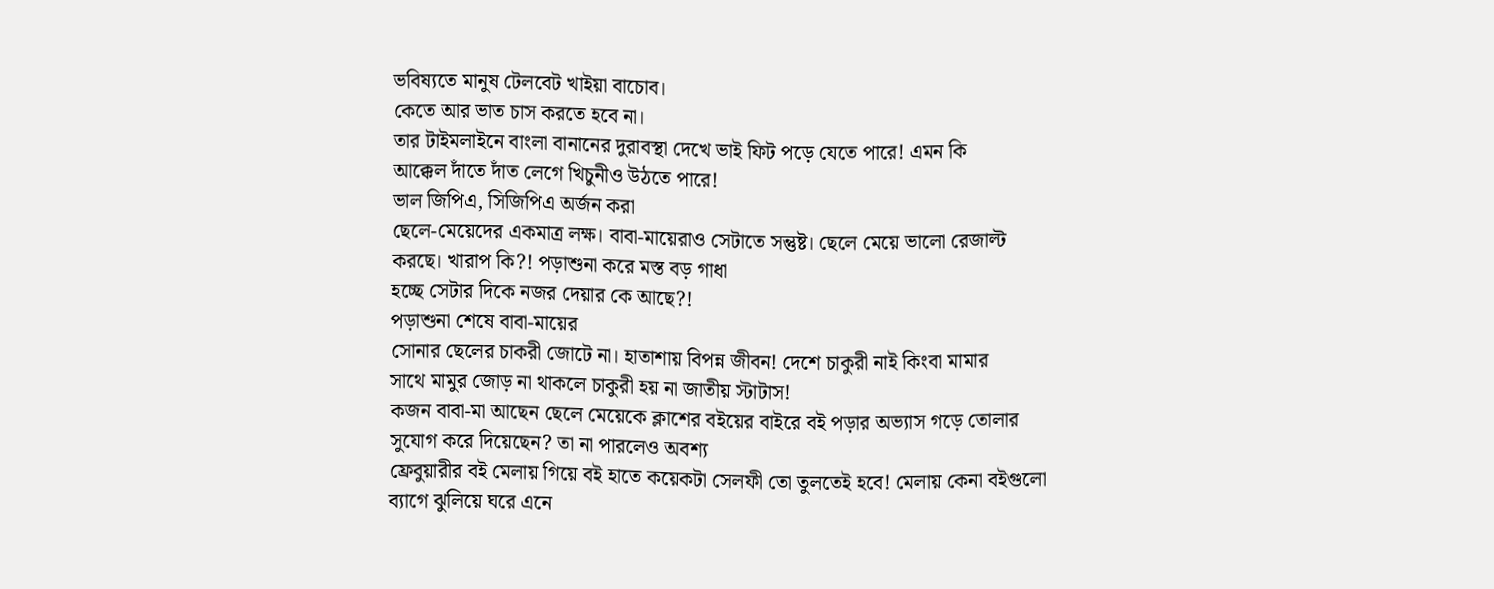ভবিষ্যতে মানুষ টেলবেট খাইয়া বাচোব।
কেতে আর ভাত চাস করতে হবে না।
তার টাইমলাইনে বাংলা বানানের দুরাবস্থা দেখে ভাই ফিট পড়ে যেতে পারে! এমন কি
আক্কেল দাঁতে দাঁত লেগে খিচুনীও উঠতে পারে!
ভাল জিপিএ, সিজিপিএ অর্জন করা
ছেলে-মেয়েদের একমাত্র লক্ষ। বাবা-মায়েরাও সেটাতে সন্তুষ্ট। ছেলে মেয়ে ভালো রেজাল্ট
করছে। খারাপ কি?! পড়াশুনা করে মস্ত বড় গাধা
হচ্ছে সেটার দিকে নজর দেয়ার কে আছে?!
পড়াশুনা শেষে বাবা-মায়ের
সোনার ছেলের চাকরী জোটে না। হাতাশায় বিপন্ন জীবন! দেশে চাকুরী নাই কিংবা মামার
সাথে মামুর জোড় না থাকলে চাকুরী হয় না জাতীয় স্টাটাস!
কজন বাবা-মা আছেন ছেলে মেয়েকে ক্লাশের বইয়ের বাইরে বই পড়ার অভ্যাস গড়ে তোলার
সুযোগ করে দিয়েছেন? তা না পারলেও অবশ্য
ফ্রেবুয়ারীর বই মেলায় গিয়ে বই হাতে কয়েকটা সেলফী তো তুলতেই হবে! মেলায় কেনা বইগুলো
ব্যাগে ঝুলিয়ে ঘরে এনে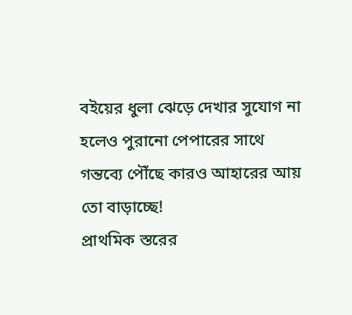বইয়ের ধুলা ঝেড়ে দেখার সুযোগ না হলেও পুরানো পেপারের সাথে
গন্তব্যে পৌঁছে কারও আহারের আয় তো বাড়াচ্ছে!
প্রাথমিক স্তরের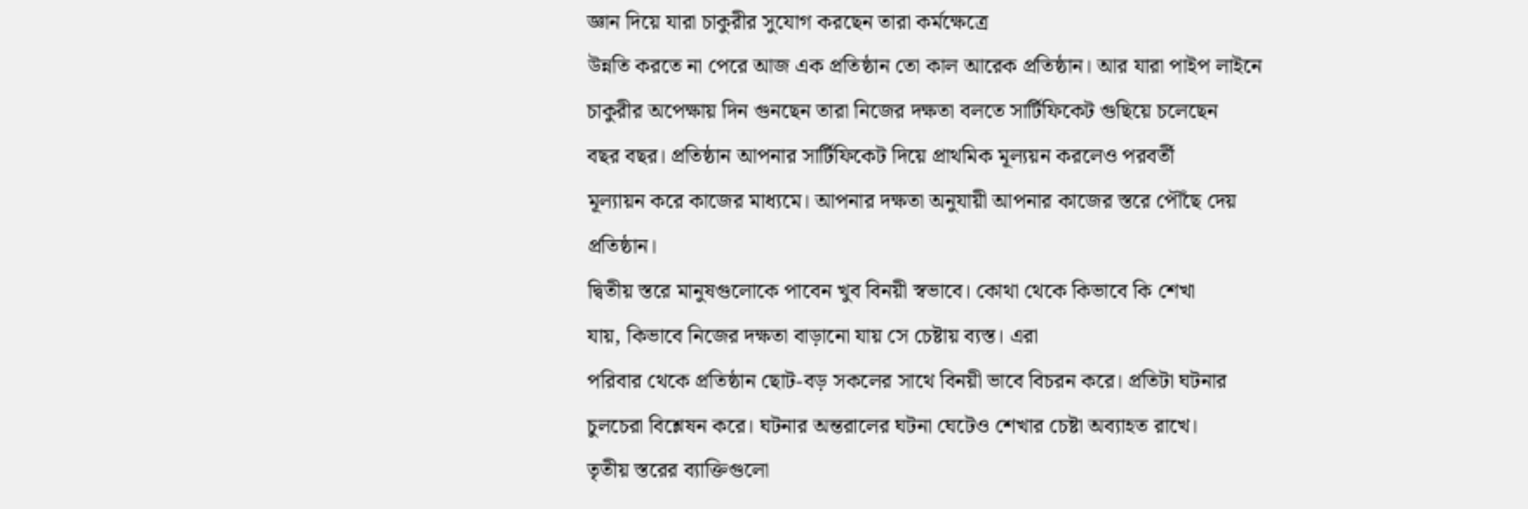জ্ঞান দিয়ে যারা চাকুরীর সুযোগ করছেন তারা কর্মক্ষেত্রে
উন্নতি করতে না পেরে আজ এক প্রতিষ্ঠান তো কাল আরেক প্রতিষ্ঠান। আর যারা পাইপ লাইনে
চাকুরীর অপেক্ষায় দিন গুনছেন তারা নিজের দক্ষতা বলতে সার্টিফিকেট গুছিয়ে চলেছেন
বছর বছর। প্রতিষ্ঠান আপনার সার্টিফিকেট দিয়ে প্রাথমিক মূল্যয়ন করলেও পরবর্তী
মূল্যায়ন করে কাজের মাধ্যমে। আপনার দক্ষতা অনুযায়ী আপনার কাজের স্তরে পৌঁছে দেয়
প্রতিষ্ঠান।
দ্বিতীয় স্তরে মানুষগুলোকে পাবেন খুব বিনয়ী স্বভাবে। কোথা থেকে কিভাবে কি শেখা
যায়, কিভাবে নিজের দক্ষতা বাড়ানো যায় সে চেষ্টায় ব্যস্ত। এরা
পরিবার থেকে প্রতিষ্ঠান ছোট-বড় সকলের সাথে বিনয়ী ভাবে বিচরন করে। প্রতিটা ঘটনার
চুলচেরা বিশ্লেষন করে। ঘটনার অন্তরালের ঘটনা ঘেটেও শেখার চেষ্টা অব্যাহত রাখে।
তৃতীয় স্তরের ব্যাক্তিগুলো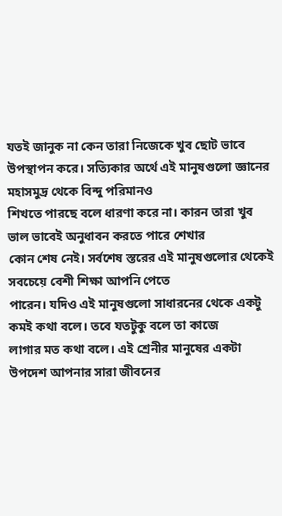যতই জানুক না কেন তারা নিজেকে খুব ছোট ভাবে
উপস্থাপন করে। সত্যিকার অর্থে এই মানুষগুলো জ্ঞানের মহাসমুদ্র থেকে বিন্দু পরিমানও
শিখতে পারছে বলে ধারণা করে না। কারন তারা খুব ভাল ভাবেই অনুধাবন করতে পারে শেখার
কোন শেষ নেই। সর্বশেষ স্তরের এই মানুষগুলোর থেকেই সবচেয়ে বেশী শিক্ষা আপনি পেতে
পারেন। যদিও এই মানুষগুলো সাধারনের থেকে একটু কমই কথা বলে। তবে যতটুকু বলে তা কাজে
লাগার মত কথা বলে। এই শ্রেনীর মানুষের একটা উপদেশ আপনার সারা জীবনের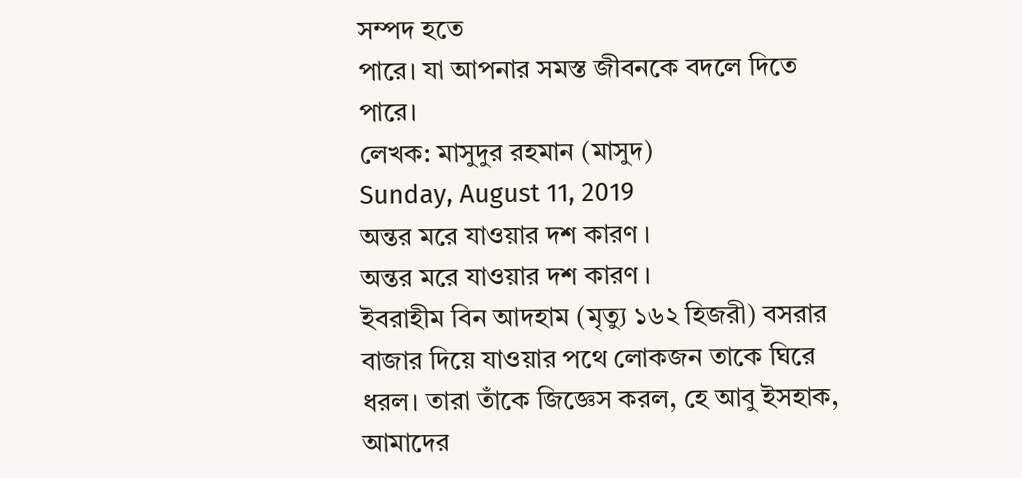সম্পদ হতে
পারে। যা আপনার সমস্ত জীবনকে বদলে দিতে পারে।
লেখক: মাসুদুর রহমান (মাসুদ)
Sunday, August 11, 2019
অন্তর মরে যাওয়ার দশ কারণ ।
অন্তর মরে যাওয়ার দশ কারণ ।
ইবরাহীম বিন আদহাম (মৃত্যু ১৬২ হিজরী) বসরার বাজার দিয়ে যাওয়ার পথে লোকজন তাকে ঘিরে ধরল। তারা তাঁকে জিজ্ঞেস করল, হে আবু ইসহাক, আমাদের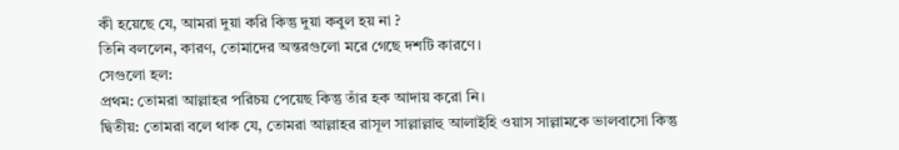কী হয়েছে যে, আমরা দুয়া করি কিন্তু দুয়া কবুল হয় না ?
তিনি বললেন, কারণ, তোমাদের অন্তরগুলো মরে গেছে দশটি কারণে।
সেগুলো হল:
প্রথম: তোমরা আল্লাহর পরিচয় পেয়েছ কিন্তু তাঁর হক আদায় করো নি।
দ্বিতীয়: তোমরা বলে থাক যে, তোমরা আল্লাহর রাসূল সাল্লাল্লাহু আলাইহি ওয়াস সাল্লামকে ভালবাসো কিন্তু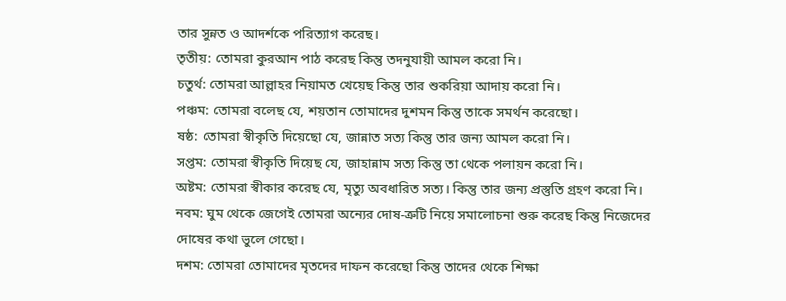তার সুন্নত ও আদর্শকে পরিত্যাগ করেছ।
তৃতীয়: তোমরা কুরআন পাঠ করেছ কিন্তু তদনুযায়ী আমল করো নি।
চতুর্থ: তোমরা আল্লাহর নিয়ামত খেয়েছ কিন্তু তার শুকরিয়া আদায় করো নি।
পঞ্চম: তোমরা বলেছ যে, শয়তান তোমাদের দুশমন কিন্তু তাকে সমর্থন করেছো।
ষষ্ঠ: তোমরা স্বীকৃতি দিয়েছো যে, জান্নাত সত্য কিন্তু তার জন্য আমল করো নি।
সপ্তম: তোমরা স্বীকৃতি দিয়েছ যে, জাহান্নাম সত্য কিন্তু তা থেকে পলায়ন করো নি।
অষ্টম: তোমরা স্বীকার করেছ যে, মৃত্যু অবধারিত সত্য। কিন্তু তার জন্য প্রস্তুতি গ্রহণ করো নি।
নবম: ঘুম থেকে জেগেই তোমরা অন্যের দোষ-ত্রুটি নিয়ে সমালোচনা শুরু করেছ কিন্তু নিজেদের দোষের কথা ভুলে গেছো।
দশম: তোমরা তোমাদের মৃতদের দাফন করেছো কিন্তু তাদের থেকে শিক্ষা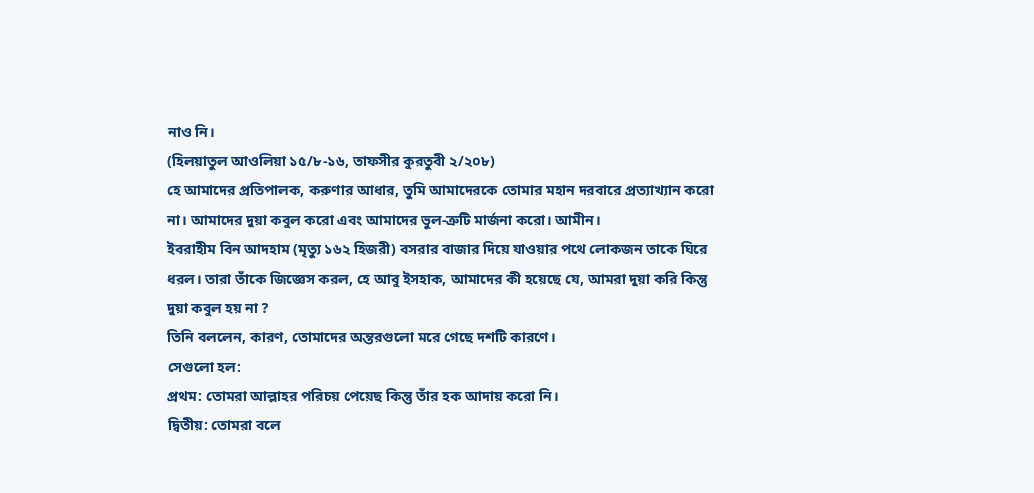নাও নি।
(হিলয়াতুল আওলিয়া ১৫/৮-১৬, তাফসীর কুরতুবী ২/২০৮)
হে আমাদের প্রতিপালক, করুণার আধার, তুমি আমাদেরকে তোমার মহান দরবারে প্রত্যাখ্যান করো না। আমাদের দুয়া কবুল করো এবং আমাদের ভুল-ত্রুটি মার্জনা করো। আমীন।
ইবরাহীম বিন আদহাম (মৃত্যু ১৬২ হিজরী) বসরার বাজার দিয়ে যাওয়ার পথে লোকজন তাকে ঘিরে ধরল। তারা তাঁকে জিজ্ঞেস করল, হে আবু ইসহাক, আমাদের কী হয়েছে যে, আমরা দুয়া করি কিন্তু দুয়া কবুল হয় না ?
তিনি বললেন, কারণ, তোমাদের অন্তরগুলো মরে গেছে দশটি কারণে।
সেগুলো হল:
প্রথম: তোমরা আল্লাহর পরিচয় পেয়েছ কিন্তু তাঁর হক আদায় করো নি।
দ্বিতীয়: তোমরা বলে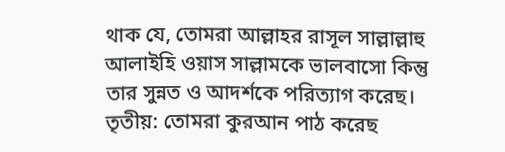থাক যে, তোমরা আল্লাহর রাসূল সাল্লাল্লাহু আলাইহি ওয়াস সাল্লামকে ভালবাসো কিন্তু তার সুন্নত ও আদর্শকে পরিত্যাগ করেছ।
তৃতীয়: তোমরা কুরআন পাঠ করেছ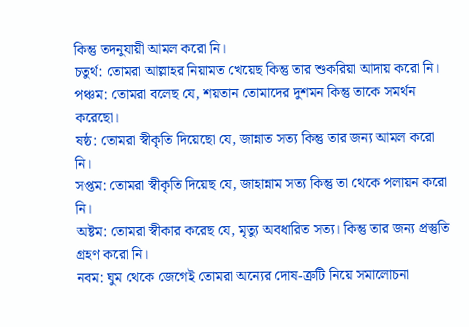কিন্তু তদনুযায়ী আমল করো নি।
চতুর্থ: তোমরা আল্লাহর নিয়ামত খেয়েছ কিন্তু তার শুকরিয়া আদায় করো নি।
পঞ্চম: তোমরা বলেছ যে, শয়তান তোমাদের দুশমন কিন্তু তাকে সমর্থন করেছো।
ষষ্ঠ: তোমরা স্বীকৃতি দিয়েছো যে, জান্নাত সত্য কিন্তু তার জন্য আমল করো নি।
সপ্তম: তোমরা স্বীকৃতি দিয়েছ যে, জাহান্নাম সত্য কিন্তু তা থেকে পলায়ন করো নি।
অষ্টম: তোমরা স্বীকার করেছ যে, মৃত্যু অবধারিত সত্য। কিন্তু তার জন্য প্রস্তুতি গ্রহণ করো নি।
নবম: ঘুম থেকে জেগেই তোমরা অন্যের দোষ-ত্রুটি নিয়ে সমালোচনা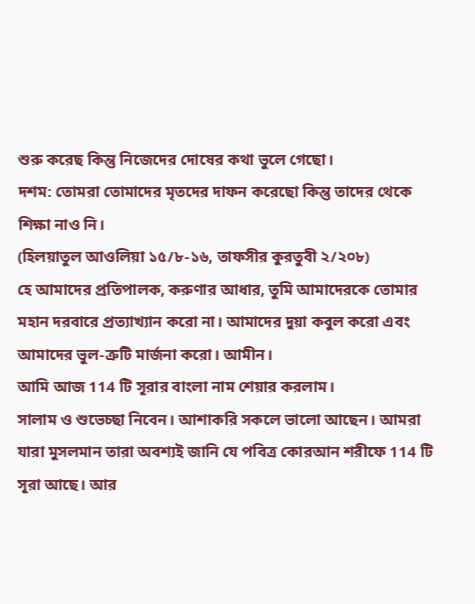শুরু করেছ কিন্তু নিজেদের দোষের কথা ভুলে গেছো।
দশম: তোমরা তোমাদের মৃতদের দাফন করেছো কিন্তু তাদের থেকে শিক্ষা নাও নি।
(হিলয়াতুল আওলিয়া ১৫/৮-১৬, তাফসীর কুরতুবী ২/২০৮)
হে আমাদের প্রতিপালক, করুণার আধার, তুমি আমাদেরকে তোমার মহান দরবারে প্রত্যাখ্যান করো না। আমাদের দুয়া কবুল করো এবং আমাদের ভুল-ত্রুটি মার্জনা করো। আমীন।
আমি আজ 114 টি সূরার বাংলা নাম শেয়ার করলাম।
সালাম ও শুভেচ্ছা নিবেন। আশাকরি সকলে ভালো আছেন। আমরা যারা মুসলমান তারা অবশ্যই জানি যে পবিত্র কোরআন শরীফে 114 টি সূরা আছে। আর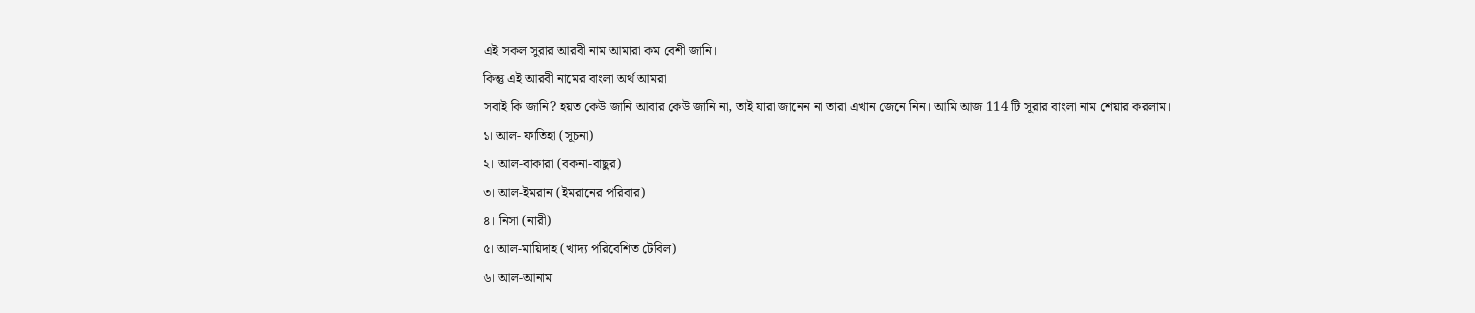এই সকল সুরার আরবী নাম আমারা কম বেশী জানি।
কিন্তু এই আরবী নামের বাংলা অর্থ আমরা
সবাই কি জানি? হয়ত কেউ জানি আবার কেউ জানি না, তাই যারা জানেন না তারা এখান জেনে নিন। আমি আজ 114 টি সূরার বাংলা নাম শেয়ার করলাম।
১। আল- ফাতিহা (সূচনা)
২। আল-বাকারা (বকনা-বাছুর)
৩। আল-ইমরান (ইমরানের পরিবার)
৪। নিসা (নারী)
৫। আল-মায়িদাহ (খাদ্য পরিবেশিত টেবিল)
৬। আল-আনাম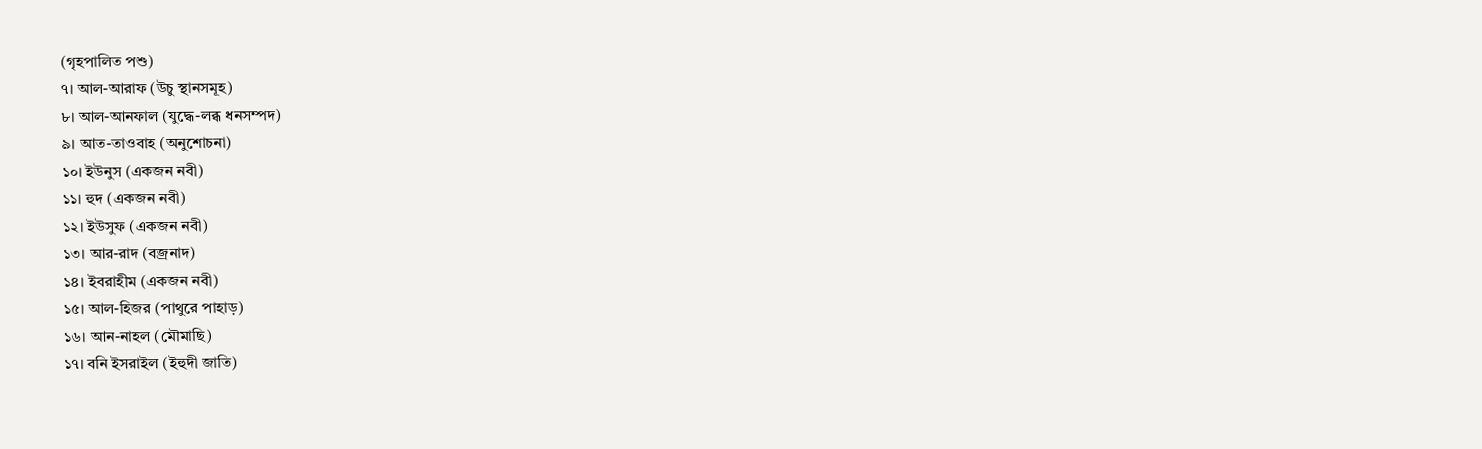(গৃহপালিত পশু)
৭। আল-আরাফ (উচু স্থানসমূহ)
৮। আল-আনফাল (যুদ্ধে-লব্ধ ধনসম্পদ)
৯। আত-তাওবাহ (অনুশোচনা)
১০। ইউনুস (একজন নবী)
১১। হুদ (একজন নবী)
১২। ইউসুফ (একজন নবী)
১৩। আর-রাদ (বজ্রনাদ)
১৪। ইবরাহীম (একজন নবী)
১৫। আল-হিজর (পাথুরে পাহাড়)
১৬। আন-নাহল (মৌমাছি)
১৭। বনি ইসরাইল (ইহুদী জাতি)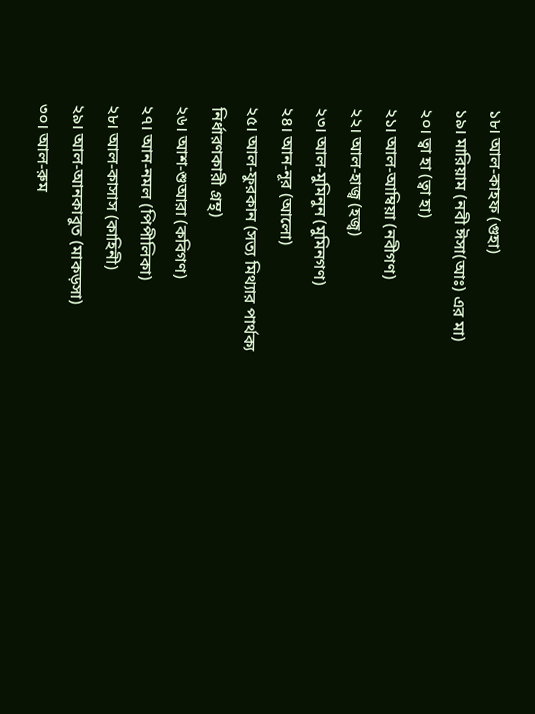১৮। আল-কাহফ (গুহা)
১৯। মারিয়াম (নবী ঈসা(আঃ) এর মা)
২০। ত্বা হা (ত্বা হা)
২১। আল-আম্বিয়া (নবীগণ)
২২। আল-হাজ্ব (হজ্ব)
২৩। আল-মুমিনুন (মুমিনগণ)
২৪। আন-নূর (আলো)
২৫। আল-ফুরকান (সত্য মিথ্যার পার্থক্য নির্ধারণকারী গ্রম্থ)
২৬। আশ-শুআরা (কবিগণ)
২৭। আন-নমল (পিপীলিকা)
২৮। আল-কাসাস (কাহিনী)
২৯। আল-আনকাবুত (মাকড়সা)
৩০। আল-রুম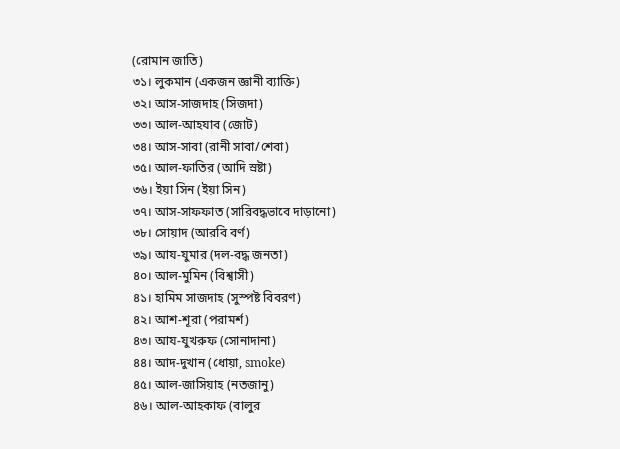(রোমান জাতি)
৩১। লুকমান (একজন জ্ঞানী ব্যাক্তি)
৩২। আস-সাজদাহ (সিজদা)
৩৩। আল-আহযাব (জোট)
৩৪। আস-সাবা (রানী সাবা/শেবা)
৩৫। আল-ফাতির (আদি স্রষ্টা)
৩৬। ইয়া সিন (ইয়া সিন)
৩৭। আস-সাফফাত (সারিবদ্ধভাবে দাড়ানো)
৩৮। সোয়াদ (আরবি বর্ণ)
৩৯। আয-যুমার (দল-বদ্ধ জনতা)
৪০। আল-মুমিন (বিশ্বাসী)
৪১। হামিম সাজদাহ (সুস্পষ্ট বিবরণ)
৪২। আশ-শূরা (পরামর্শ)
৪৩। আয-যুখরুফ (সোনাদানা)
৪৪। আদ-দুখান (ধোয়া, smoke)
৪৫। আল-জাসিয়াহ (নতজানু)
৪৬। আল-আহকাফ (বালুর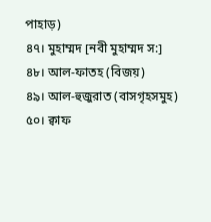পাহাড়)
৪৭। মুহাম্মদ [নবী মুহাম্মদ স:]
৪৮। আল-ফাতহ (বিজয়)
৪৯। আল-হুজুরাত (বাসগৃহসমুহ)
৫০। ক্বাফ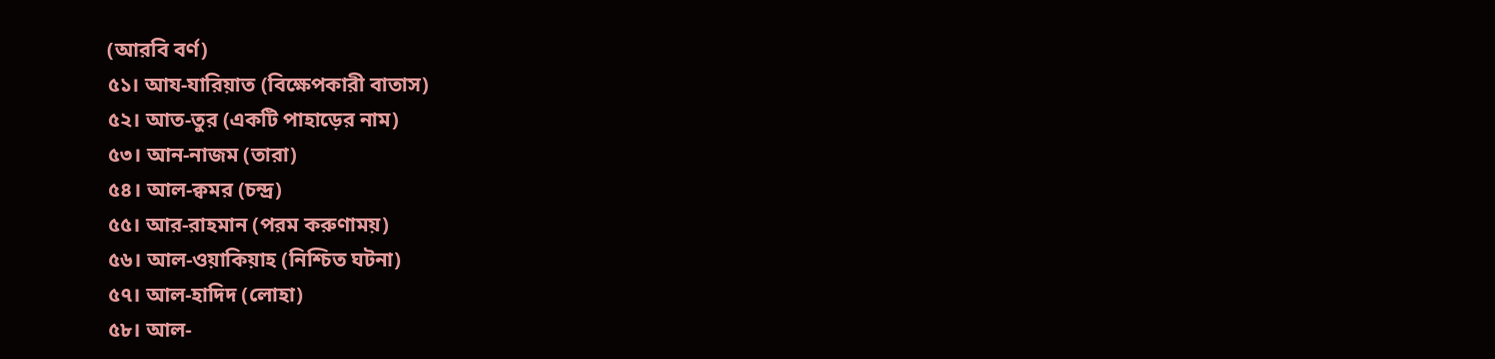(আরবি বর্ণ)
৫১। আয-যারিয়াত (বিক্ষেপকারী বাতাস)
৫২। আত-তুর (একটি পাহাড়ের নাম)
৫৩। আন-নাজম (তারা)
৫৪। আল-ক্বমর (চন্দ্র)
৫৫। আর-রাহমান (পরম করুণাময়)
৫৬। আল-ওয়াকিয়াহ (নিশ্চিত ঘটনা)
৫৭। আল-হাদিদ (লোহা)
৫৮। আল-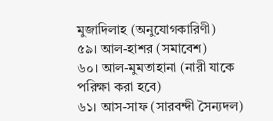মুজাদিলাহ (অনুযোগকারিণী)
৫৯। আল-হাশর (সমাবেশ)
৬০। আল-মুমতাহানা (নারী যাকে পরিক্ষা করা হবে)
৬১। আস-সাফ (সারবন্দী সৈন্যদল)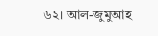৬২। আল-জুমুআহ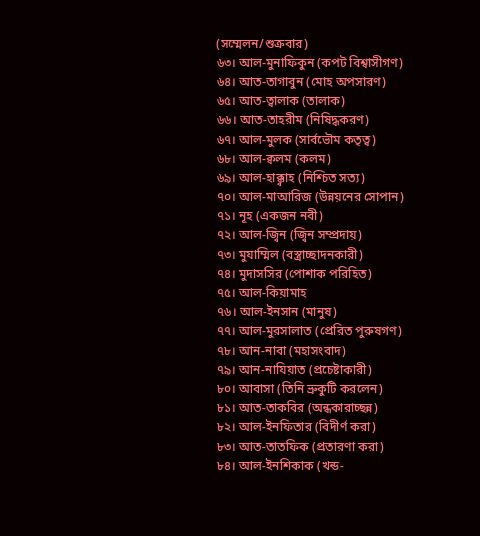(সম্মেলন/শুক্রবার)
৬৩। আল-মুনাফিকুন (কপট বিশ্বাসীগণ)
৬৪। আত-তাগাবুন (মোহ অপসারণ)
৬৫। আত-ত্বালাক (তালাক)
৬৬। আত-তাহরীম (নিষিদ্ধকরণ)
৬৭। আল-মুলক (সার্বভৌম কতৃত্ব)
৬৮। আল-ক্বলম (কলম)
৬৯। আল-হাক্ক্বাহ (নিশ্চিত সত্য)
৭০। আল-মাআরিজ (উন্নয়নের সোপান)
৭১। নূহ (একজন নবী)
৭২। আল-জ্বিন (জ্বিন সম্প্রদায়)
৭৩। মুযাম্মিল (বস্ত্রাচ্ছাদনকারী)
৭৪। মুদাসসির (পোশাক পরিহিত)
৭৫। আল-কিয়ামাহ
৭৬। আল-ইনসান (মানুষ)
৭৭। আল-মুরসালাত (প্রেরিত পুরুষগণ)
৭৮। আন-নাবা (মহাসংবাদ)
৭৯। আন-নাযিয়াত (প্রচেষ্টাকারী)
৮০। আবাসা (তিনি ভ্রুকুটি করলেন)
৮১। আত-তাকবির (অন্ধকারাচ্ছন্ন)
৮২। আল-ইনফিতার (বিদীর্ণ করা)
৮৩। আত-তাতফিক (প্রতারণা করা)
৮৪। আল-ইনশিকাক (খন্ড-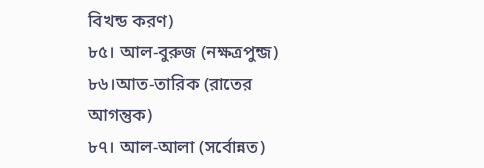বিখন্ড করণ)
৮৫। আল-বুরুজ (নক্ষত্রপুন্জ)
৮৬।আত-তারিক (রাতের আগন্তুক)
৮৭। আল-আলা (সর্বোন্নত)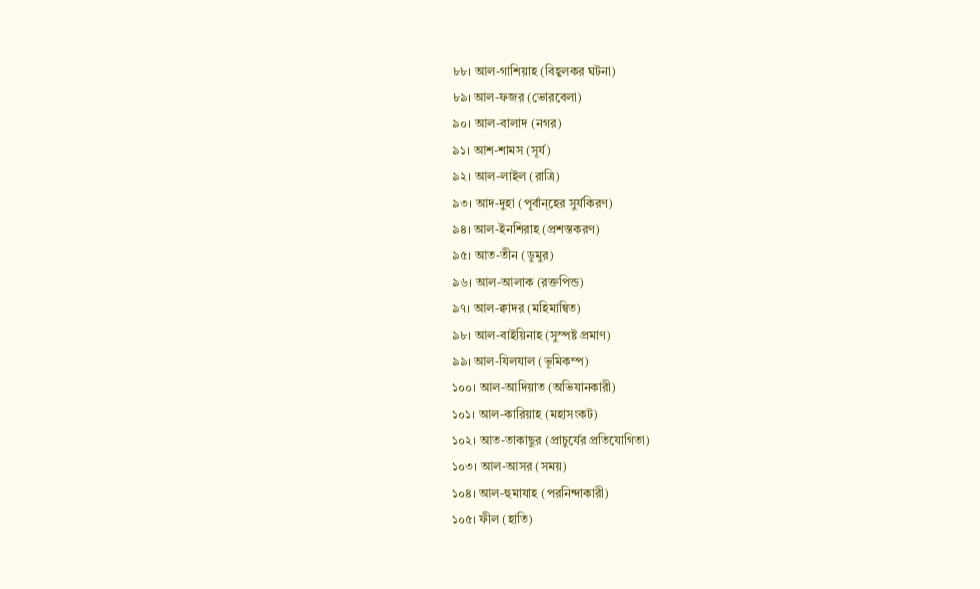৮৮। আল-গাশিয়াহ (বিহ্বলকর ঘটনা)
৮৯। আল-ফজর (ভোরবেলা)
৯০। আল-বালাদ (নগর)
৯১। আশ-শামস (সূর্য)
৯২। আল-লাইল (রাত্রি)
৯৩। আদ-দুহা (পূর্বান্হের সুর্যকিরণ)
৯৪। আল-ইনশিরাহ (প্রশস্তকরণ)
৯৫। আত-তীন (ডুমুর)
৯৬। আল-আলাক (রক্তপিন্ড)
৯৭। আল-ক্বাদর (মহিমান্বিত)
৯৮। আল-বাইয়িনাহ (সুস্পষ্ট প্রমাণ)
৯৯। আল-যিলযাল (ভূমিকম্প)
১০০। আল-আদিয়াত (অভিযানকারী)
১০১। আল-কারিয়াহ (মহাসংকট)
১০২। আত-তাকাছুর (প্রাচুর্যের প্রতিযোগিতা)
১০৩। আল-আসর (সময়)
১০৪। আল-হুমাযাহ (পরনিন্দাকারী)
১০৫। ফীল (হাতি)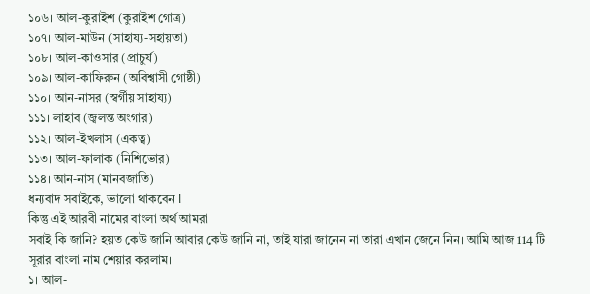১০৬। আল-কুরাইশ (কুরাইশ গোত্র)
১০৭। আল-মাউন (সাহায্য-সহায়তা)
১০৮। আল-কাওসার (প্রাচুর্য)
১০৯। আল-কাফিরুন (অবিশ্বাসী গোষ্ঠী)
১১০। আন-নাসর (স্বর্গীয় সাহায্য)
১১১। লাহাব (জ্বলন্ত অংগার)
১১২। আল-ইখলাস (একত্ব)
১১৩। আল-ফালাক (নিশিভোর)
১১৪। আন-নাস (মানবজাতি)
ধন্যবাদ সবাইকে, ভালো থাকবেন l
কিন্তু এই আরবী নামের বাংলা অর্থ আমরা
সবাই কি জানি? হয়ত কেউ জানি আবার কেউ জানি না, তাই যারা জানেন না তারা এখান জেনে নিন। আমি আজ 114 টি সূরার বাংলা নাম শেয়ার করলাম।
১। আল-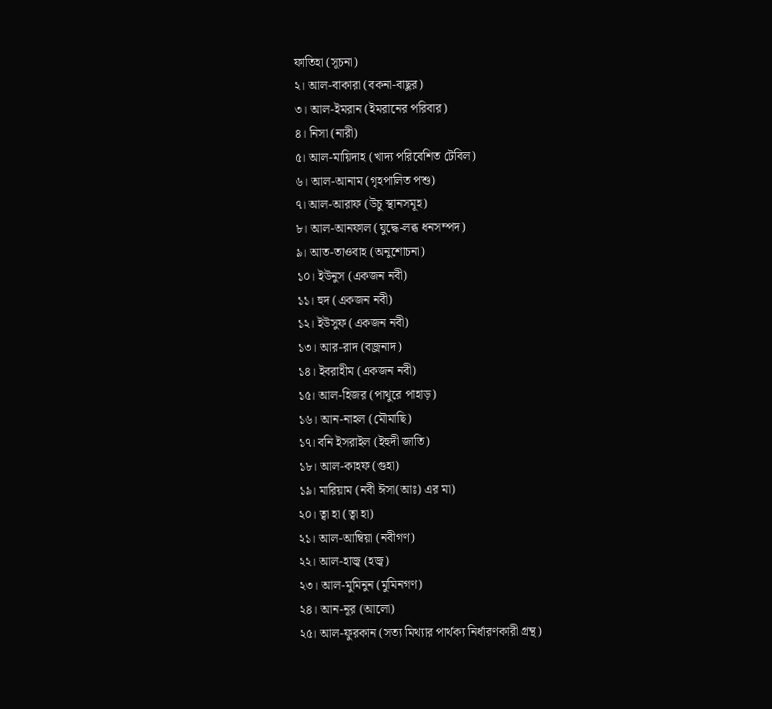ফাতিহা (সূচনা)
২। আল-বাকারা (বকনা-বাছুর)
৩। আল-ইমরান (ইমরানের পরিবার)
৪। নিসা (নারী)
৫। আল-মায়িদাহ (খাদ্য পরিবেশিত টেবিল)
৬। আল-আনাম (গৃহপালিত পশু)
৭। আল-আরাফ (উচু স্থানসমূহ)
৮। আল-আনফাল (যুদ্ধে-লব্ধ ধনসম্পদ)
৯। আত-তাওবাহ (অনুশোচনা)
১০। ইউনুস (একজন নবী)
১১। হুদ (একজন নবী)
১২। ইউসুফ (একজন নবী)
১৩। আর-রাদ (বজ্রনাদ)
১৪। ইবরাহীম (একজন নবী)
১৫। আল-হিজর (পাথুরে পাহাড়)
১৬। আন-নাহল (মৌমাছি)
১৭। বনি ইসরাইল (ইহুদী জাতি)
১৮। আল-কাহফ (গুহা)
১৯। মারিয়াম (নবী ঈসা(আঃ) এর মা)
২০। ত্বা হা (ত্বা হা)
২১। আল-আম্বিয়া (নবীগণ)
২২। আল-হাজ্ব (হজ্ব)
২৩। আল-মুমিনুন (মুমিনগণ)
২৪। আন-নূর (আলো)
২৫। আল-ফুরকান (সত্য মিথ্যার পার্থক্য নির্ধারণকারী গ্রম্থ)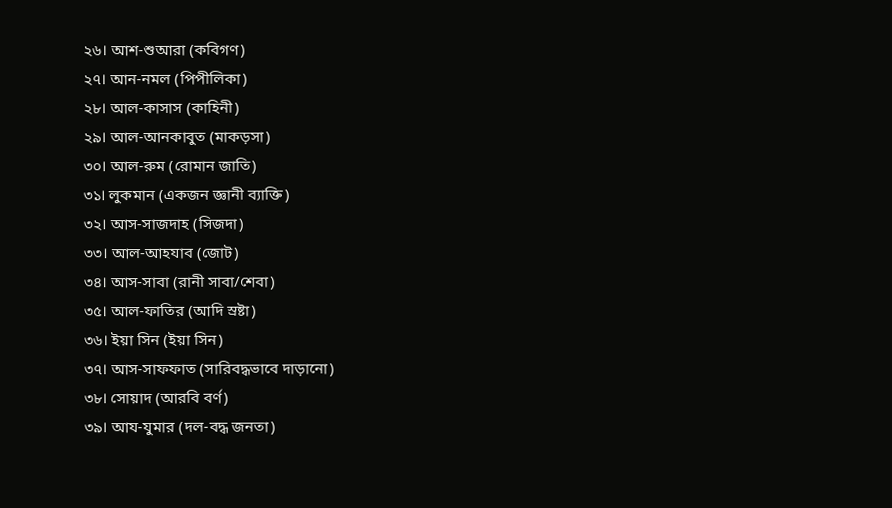২৬। আশ-শুআরা (কবিগণ)
২৭। আন-নমল (পিপীলিকা)
২৮। আল-কাসাস (কাহিনী)
২৯। আল-আনকাবুত (মাকড়সা)
৩০। আল-রুম (রোমান জাতি)
৩১। লুকমান (একজন জ্ঞানী ব্যাক্তি)
৩২। আস-সাজদাহ (সিজদা)
৩৩। আল-আহযাব (জোট)
৩৪। আস-সাবা (রানী সাবা/শেবা)
৩৫। আল-ফাতির (আদি স্রষ্টা)
৩৬। ইয়া সিন (ইয়া সিন)
৩৭। আস-সাফফাত (সারিবদ্ধভাবে দাড়ানো)
৩৮। সোয়াদ (আরবি বর্ণ)
৩৯। আয-যুমার (দল-বদ্ধ জনতা)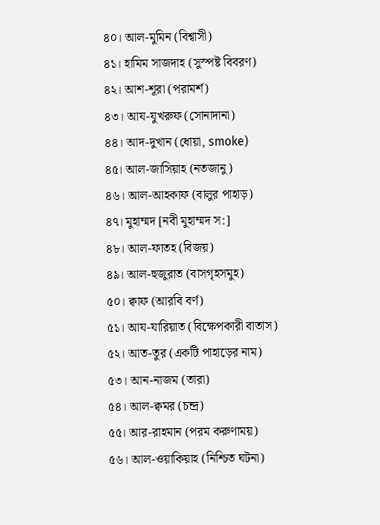৪০। আল-মুমিন (বিশ্বাসী)
৪১। হামিম সাজদাহ (সুস্পষ্ট বিবরণ)
৪২। আশ-শূরা (পরামর্শ)
৪৩। আয-যুখরুফ (সোনাদানা)
৪৪। আদ-দুখান (ধোয়া, smoke)
৪৫। আল-জাসিয়াহ (নতজানু)
৪৬। আল-আহকাফ (বালুর পাহাড়)
৪৭। মুহাম্মদ [নবী মুহাম্মদ স:]
৪৮। আল-ফাতহ (বিজয়)
৪৯। আল-হুজুরাত (বাসগৃহসমুহ)
৫০। ক্বাফ (আরবি বর্ণ)
৫১। আয-যারিয়াত (বিক্ষেপকারী বাতাস)
৫২। আত-তুর (একটি পাহাড়ের নাম)
৫৩। আন-নাজম (তারা)
৫৪। আল-ক্বমর (চন্দ্র)
৫৫। আর-রাহমান (পরম করুণাময়)
৫৬। আল-ওয়াকিয়াহ (নিশ্চিত ঘটনা)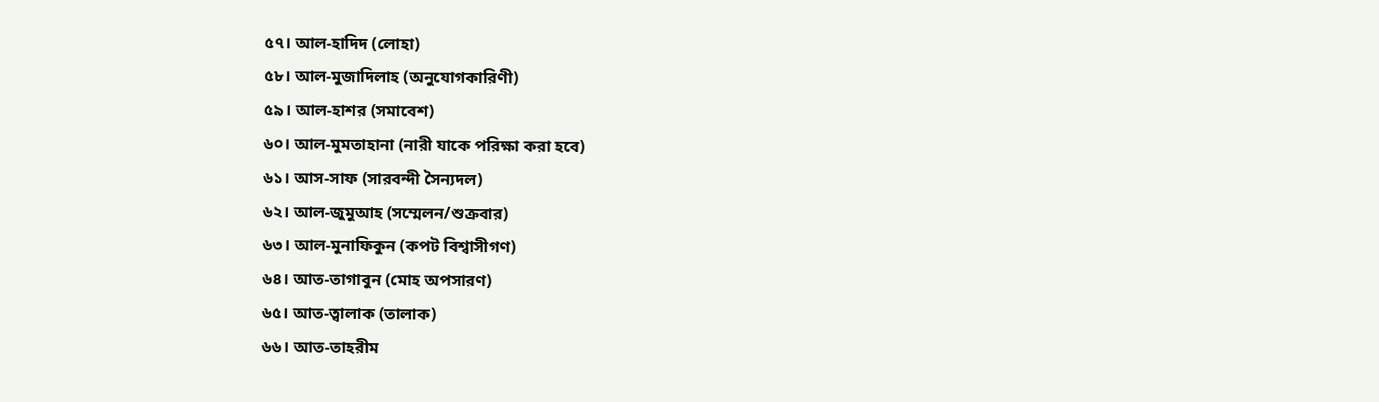৫৭। আল-হাদিদ (লোহা)
৫৮। আল-মুজাদিলাহ (অনুযোগকারিণী)
৫৯। আল-হাশর (সমাবেশ)
৬০। আল-মুমতাহানা (নারী যাকে পরিক্ষা করা হবে)
৬১। আস-সাফ (সারবন্দী সৈন্যদল)
৬২। আল-জুমুআহ (সম্মেলন/শুক্রবার)
৬৩। আল-মুনাফিকুন (কপট বিশ্বাসীগণ)
৬৪। আত-তাগাবুন (মোহ অপসারণ)
৬৫। আত-ত্বালাক (তালাক)
৬৬। আত-তাহরীম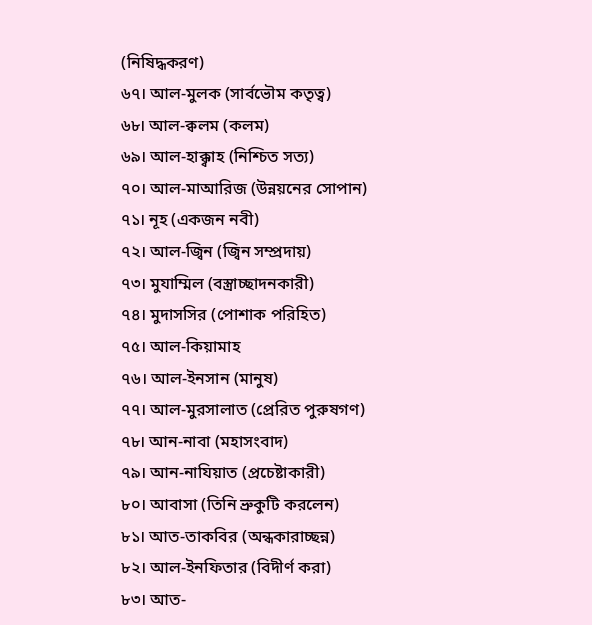(নিষিদ্ধকরণ)
৬৭। আল-মুলক (সার্বভৌম কতৃত্ব)
৬৮। আল-ক্বলম (কলম)
৬৯। আল-হাক্ক্বাহ (নিশ্চিত সত্য)
৭০। আল-মাআরিজ (উন্নয়নের সোপান)
৭১। নূহ (একজন নবী)
৭২। আল-জ্বিন (জ্বিন সম্প্রদায়)
৭৩। মুযাম্মিল (বস্ত্রাচ্ছাদনকারী)
৭৪। মুদাসসির (পোশাক পরিহিত)
৭৫। আল-কিয়ামাহ
৭৬। আল-ইনসান (মানুষ)
৭৭। আল-মুরসালাত (প্রেরিত পুরুষগণ)
৭৮। আন-নাবা (মহাসংবাদ)
৭৯। আন-নাযিয়াত (প্রচেষ্টাকারী)
৮০। আবাসা (তিনি ভ্রুকুটি করলেন)
৮১। আত-তাকবির (অন্ধকারাচ্ছন্ন)
৮২। আল-ইনফিতার (বিদীর্ণ করা)
৮৩। আত-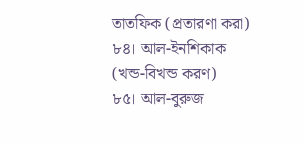তাতফিক (প্রতারণা করা)
৮৪। আল-ইনশিকাক (খন্ড-বিখন্ড করণ)
৮৫। আল-বুরুজ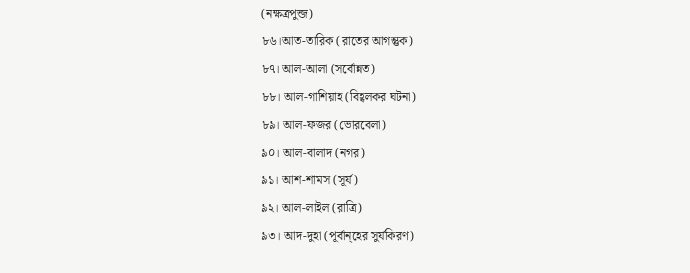(নক্ষত্রপুন্জ)
৮৬।আত-তারিক (রাতের আগন্তুক)
৮৭। আল-আলা (সর্বোন্নত)
৮৮। আল-গাশিয়াহ (বিহ্বলকর ঘটনা)
৮৯। আল-ফজর (ভোরবেলা)
৯০। আল-বালাদ (নগর)
৯১। আশ-শামস (সূর্য)
৯২। আল-লাইল (রাত্রি)
৯৩। আদ-দুহা (পূর্বান্হের সুর্যকিরণ)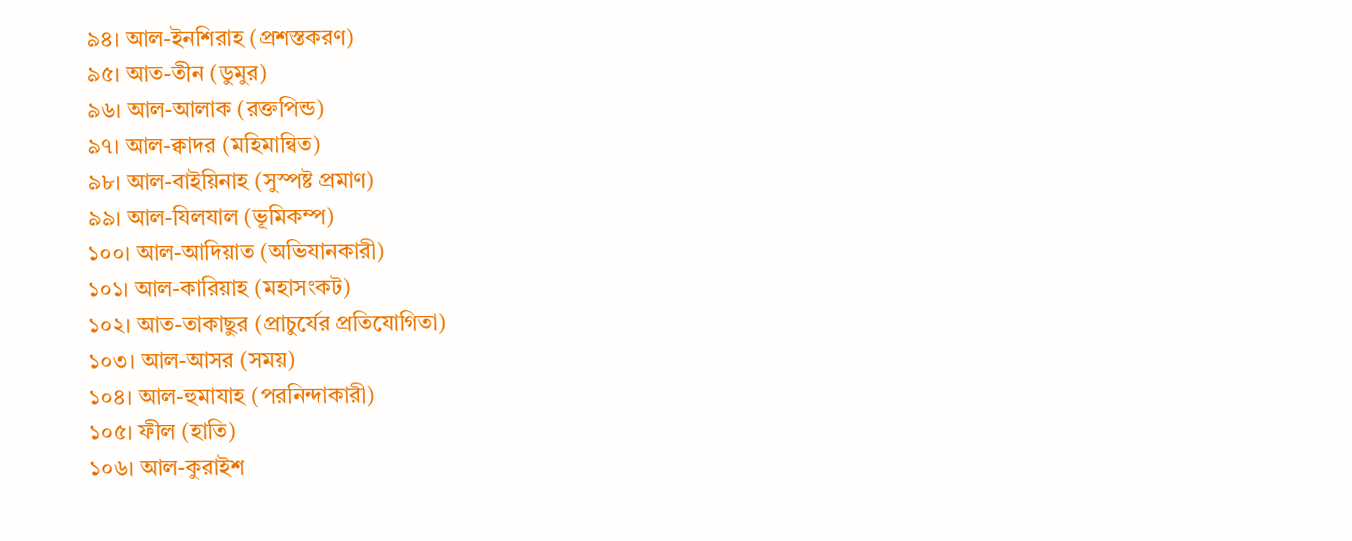৯৪। আল-ইনশিরাহ (প্রশস্তকরণ)
৯৫। আত-তীন (ডুমুর)
৯৬। আল-আলাক (রক্তপিন্ড)
৯৭। আল-ক্বাদর (মহিমান্বিত)
৯৮। আল-বাইয়িনাহ (সুস্পষ্ট প্রমাণ)
৯৯। আল-যিলযাল (ভূমিকম্প)
১০০। আল-আদিয়াত (অভিযানকারী)
১০১। আল-কারিয়াহ (মহাসংকট)
১০২। আত-তাকাছুর (প্রাচুর্যের প্রতিযোগিতা)
১০৩। আল-আসর (সময়)
১০৪। আল-হুমাযাহ (পরনিন্দাকারী)
১০৫। ফীল (হাতি)
১০৬। আল-কুরাইশ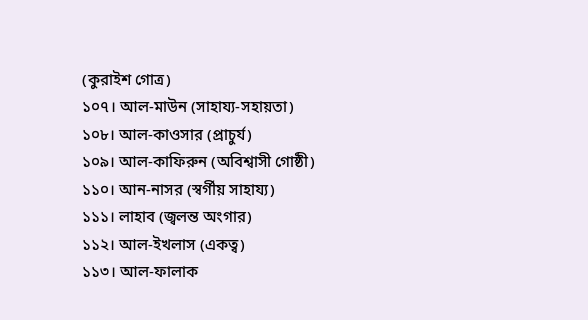(কুরাইশ গোত্র)
১০৭। আল-মাউন (সাহায্য-সহায়তা)
১০৮। আল-কাওসার (প্রাচুর্য)
১০৯। আল-কাফিরুন (অবিশ্বাসী গোষ্ঠী)
১১০। আন-নাসর (স্বর্গীয় সাহায্য)
১১১। লাহাব (জ্বলন্ত অংগার)
১১২। আল-ইখলাস (একত্ব)
১১৩। আল-ফালাক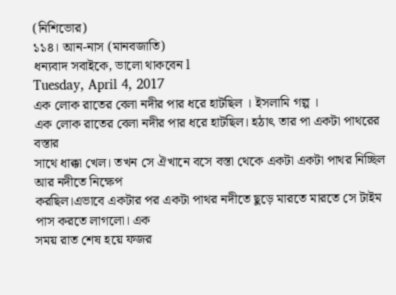(নিশিভোর)
১১৪। আন-নাস (মানবজাতি)
ধন্যবাদ সবাইকে, ভালো থাকবেন l
Tuesday, April 4, 2017
এক লোক রাতের বেলা নদীর পার ধরে হাটছিল । ইসলামি গল্প ।
এক লোক রাতের বেলা নদীর পার ধরে হাটছিল। হঠাৎ তার পা একটা পাথরের বস্তার
সাথে ধাক্কা খেল। তখন সে ঐখানে বসে বস্তা থেকে একটা একটা পাথর নিচ্ছিল আর নদীতে নিক্ষেপ
করছিল।এভাবে একটার পর একটা পাথর নদীতে ছুড়ে মারতে মারতে সে টাইম পাস করতে লাগলো। এক
সময় রাত শেষ হয়ে ফজর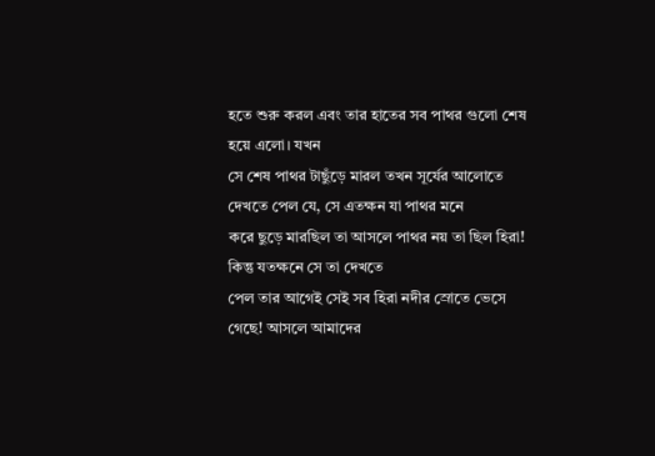হতে শুরু করল এবং তার হাতের সব পাথর গুলো শেষ হয়ে এলো। যখন
সে শেষ পাথর টাছুঁড়ে মারল তখন সূর্যের আলোতে দেখতে পেল যে, সে এতক্ষন যা পাথর মনে
করে ছুড়ে মারছিল তা আসলে পাথর নয় তা ছিল হিরা! কিন্তু যতক্ষনে সে তা দেখতে
পেল তার আগেই সেই সব হিরা নদীর স্রোতে ভেসে গেছে! আসলে আমাদের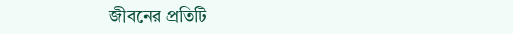জীবনের প্রতিটি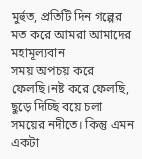মুর্হুত, প্রতিটি দিন গল্পের মত করে আমরা আমাদের মহামূল্যবান
সময় অপচয় করে ফেলছি।নষ্ট করে ফেলছি, ছুড়ে দিচ্ছি বয়ে চলা সময়ের নদীতে। কিন্তু এমন
একটা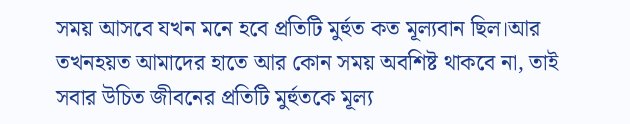সময় আসবে যখন মনে হবে প্রতিটি মুর্হুত কত মূল্যবান ছিল।আর তখনহয়ত আমাদের হাতে আর কোন সময় অবশিষ্ট থাকবে না, তাই সবার উচিত জীবনের প্রতিটি মুর্হুতকে মূল্য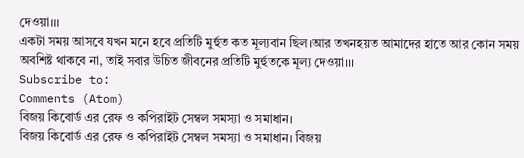দেওয়া।।।
একটা সময় আসবে যখন মনে হবে প্রতিটি মুর্হুত কত মূল্যবান ছিল।আর তখনহয়ত আমাদের হাতে আর কোন সময় অবশিষ্ট থাকবে না, তাই সবার উচিত জীবনের প্রতিটি মুর্হুতকে মূল্য দেওয়া।।।
Subscribe to:
Comments (Atom)
বিজয় কিবোর্ড এর রেফ ও কপিরাইট সেম্বল সমস্যা ও সমাধান।
বিজয় কিবোর্ড এর রেফ ও কপিরাইট সেম্বল সমস্যা ও সমাধান। বিজয়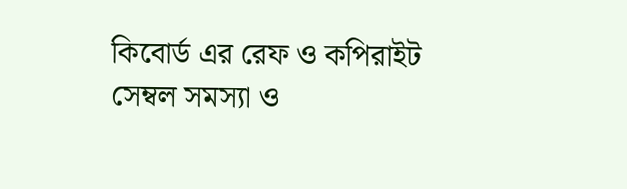কিবোর্ড এর রেফ ও কপিরাইট সেম্বল সমস্যা ও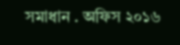সমাধান . অফিস ২০১৬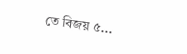তে বিজয় ৫...